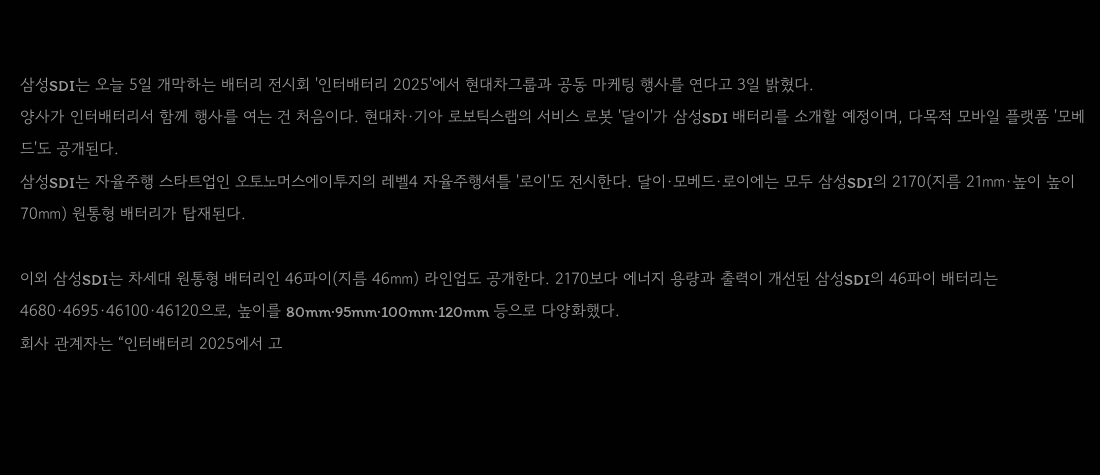삼성SDI는 오늘 5일 개막하는 배터리 전시회 '인터배터리 2025'에서 현대차그룹과 공동 마케팅 행사를 연다고 3일 밝혔다.
양사가 인터배터리서 함께 행사를 여는 건 처음이다. 현대차·기아 로보틱스랩의 서비스 로봇 '달이'가 삼성SDI 배터리를 소개할 예정이며, 다목적 모바일 플랫폼 '모베드'도 공개된다.
삼성SDI는 자율주행 스타트업인 오토노머스에이투지의 레벨4 자율주행셔틀 '로이'도 전시한다. 달이·모베드·로이에는 모두 삼성SDI의 2170(지름 21㎜·높이 높이 70㎜) 원통형 배터리가 탑재된다.

이외 삼성SDI는 차세대 원통형 배터리인 46파이(지름 46㎜) 라인업도 공개한다. 2170보다 에너지 용량과 출력이 개선된 삼성SDI의 46파이 배터리는 4680·4695·46100·46120으로, 높이를 80mm·95mm·100mm·120mm 등으로 다양화했다.
회사 관계자는 “인터배터리 2025에서 고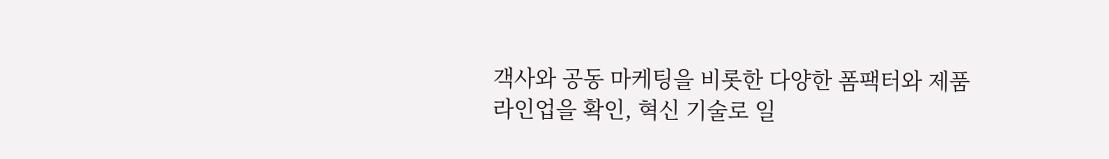객사와 공동 마케팅을 비롯한 다양한 폼팩터와 제품 라인업을 확인, 혁신 기술로 일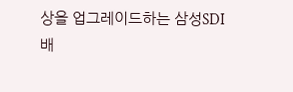상을 업그레이드하는 삼성SDI 배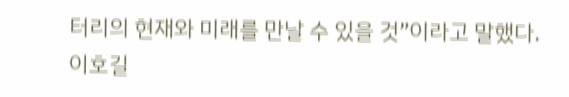터리의 현재와 미래를 만날 수 있을 것”이라고 말했다.
이호길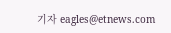기자 eagles@etnews.com